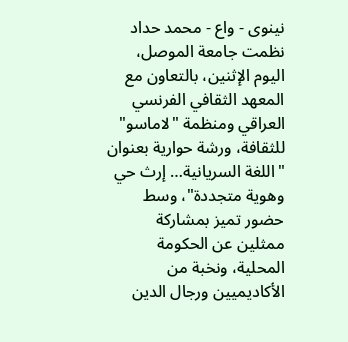نينوى - واع - محمد حداد
نظمت جامعة الموصل، اليوم الإثنين، بالتعاون مع المعهد الثقافي الفرنسي العراقي ومنظمة "لاماسو" للثقافة، ورشة حوارية بعنوان "اللغة السريانية… إرث حي وهوية متجددة"، وسط حضور تميز بمشاركة ممثلين عن الحكومة المحلية، ونخبة من الأكاديميين ورجال الدين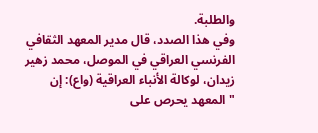والطلبة.
وفي هذا الصدد، قال مدير المعهد الثقافي الفرنسي العراقي في الموصل، محمد زهير زيدان، لوكالة الأنباء العراقية (واع): إن "المعهد يحرص على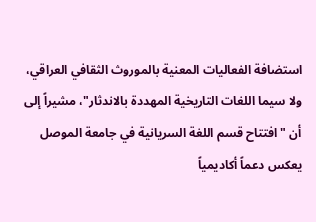استضافة الفعاليات المعنية بالموروث الثقافي العراقي، ولا سيما اللغات التاريخية المهددة بالاندثار"، مشيراً إلى أن "افتتاح قسم اللغة السريانية في جامعة الموصل يعكس دعماً أكاديمياً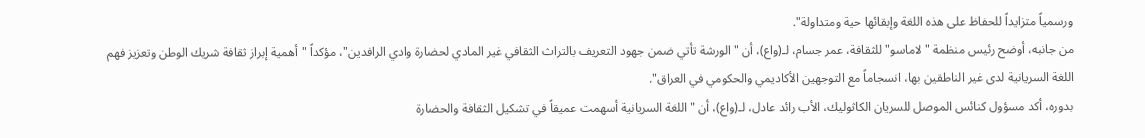ورسمياً متزايداً للحفاظ على هذه اللغة وإبقائها حية ومتداولة".
من جانبه، أوضح رئيس منظمة "لاماسو" للثقافة، عمر جسام، لـ(واع)، أن "الورشة تأتي ضمن جهود التعريف بالتراث الثقافي غير المادي لحضارة وادي الرافدين"، مؤكداً "أهمية إبراز ثقافة شريك الوطن وتعزيز فهم اللغة السريانية لدى غير الناطقين بها، انسجاماً مع التوجهين الأكاديمي والحكومي في العراق".
بدوره، أكد مسؤول كنائس الموصل للسريان الكاثوليك، الأب رائد عادل، لـ(واع)، أن "اللغة السريانية أسهمت عميقاً في تشكيل الثقافة والحضارة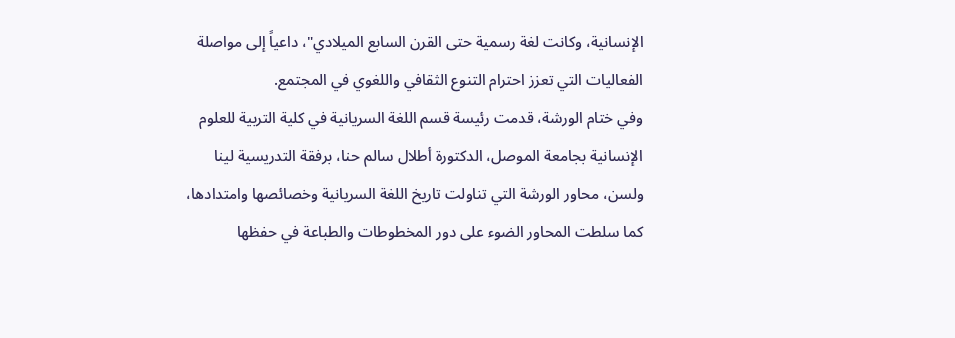الإنسانية، وكانت لغة رسمية حتى القرن السابع الميلادي"، داعياً إلى مواصلة الفعاليات التي تعزز احترام التنوع الثقافي واللغوي في المجتمع.
وفي ختام الورشة، قدمت رئيسة قسم اللغة السريانية في كلية التربية للعلوم الإنسانية بجامعة الموصل، الدكتورة أطلال سالم حنا، برفقة التدريسية لينا ولسن، محاور الورشة التي تناولت تاريخ اللغة السريانية وخصائصها وامتدادها، كما سلطت المحاور الضوء على دور المخطوطات والطباعة في حفظها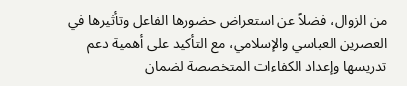من الزوال، فضلاً عن استعراض حضورها الفاعل وتأثيرها في العصرين العباسي والإسلامي، مع التأكيد على أهمية دعم تدريسها وإعداد الكفاءات المتخصصة لضمان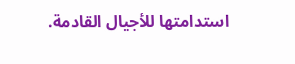استدامتها للأجيال القادمة.